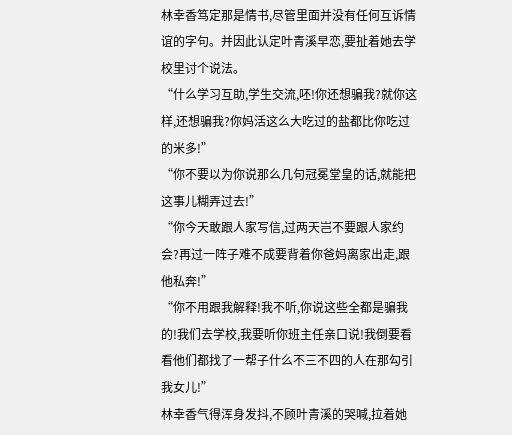林幸香笃定那是情书,尽管里面并没有任何互诉情谊的字句。并因此认定叶青溪早恋,要扯着她去学校里讨个说法。
“什么学习互助,学生交流,呸!你还想骗我?就你这样,还想骗我?你妈活这么大吃过的盐都比你吃过的米多!”
“你不要以为你说那么几句冠冕堂皇的话,就能把这事儿糊弄过去!”
“你今天敢跟人家写信,过两天岂不要跟人家约会?再过一阵子难不成要背着你爸妈离家出走,跟他私奔!”
“你不用跟我解释!我不听,你说这些全都是骗我的!我们去学校,我要听你班主任亲口说!我倒要看看他们都找了一帮子什么不三不四的人在那勾引我女儿!”
林幸香气得浑身发抖,不顾叶青溪的哭喊,拉着她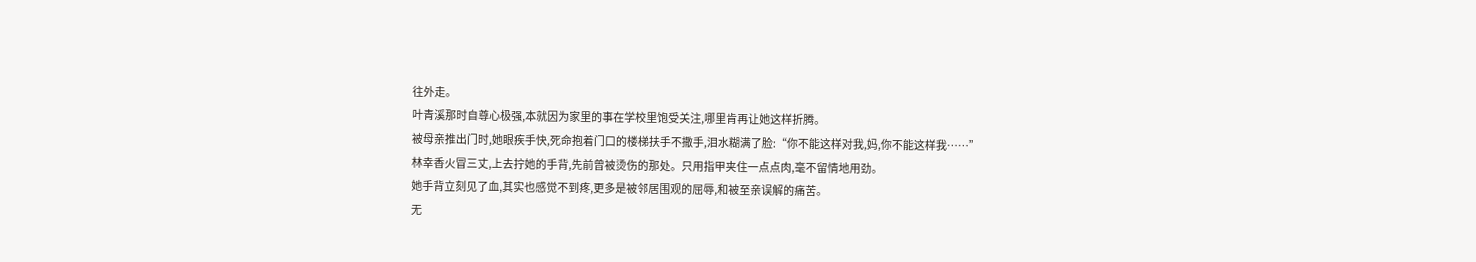往外走。
叶青溪那时自尊心极强,本就因为家里的事在学校里饱受关注,哪里肯再让她这样折腾。
被母亲推出门时,她眼疾手快,死命抱着门口的楼梯扶手不撒手,泪水糊满了脸:“你不能这样对我,妈,你不能这样我……”
林幸香火冒三丈,上去拧她的手背,先前曾被烫伤的那处。只用指甲夹住一点点肉,毫不留情地用劲。
她手背立刻见了血,其实也感觉不到疼,更多是被邻居围观的屈辱,和被至亲误解的痛苦。
无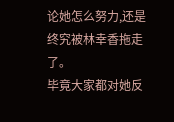论她怎么努力,还是终究被林幸香拖走了。
毕竟大家都对她反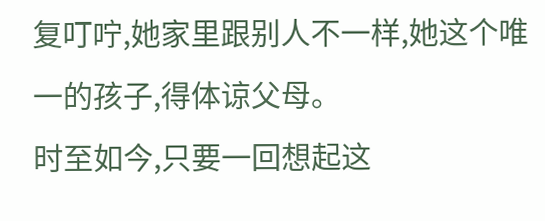复叮咛,她家里跟别人不一样,她这个唯一的孩子,得体谅父母。
时至如今,只要一回想起这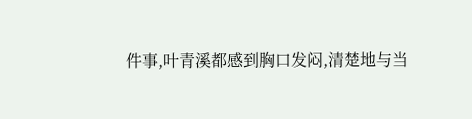件事,叶青溪都感到胸口发闷,清楚地与当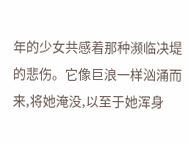年的少女共感着那种濒临决堤的悲伤。它像巨浪一样汹涌而来,将她淹没,以至于她浑身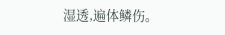湿透,遍体鳞伤。